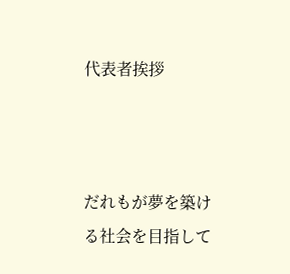代表者挨拶



だれもが夢を築ける社会を目指して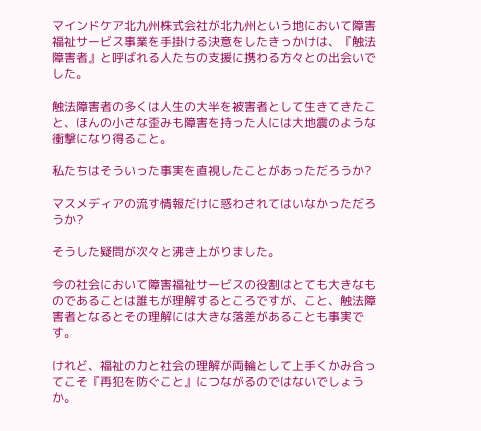マインドケア北九州株式会社が北九州という地において障害福祉サービス事業を手掛ける決意をしたきっかけは、『触法障害者』と呼ばれる人たちの支援に携わる方々との出会いでした。

触法障害者の多くは人生の大半を被害者として生きてきたこと、ほんの小さな歪みも障害を持った人には大地震のような衝撃になり得ること。

私たちはそういった事実を直視したことがあっただろうか?

マスメディアの流す情報だけに惑わされてはいなかっただろうか?

そうした疑問が次々と沸き上がりました。

今の社会において障害福祉サービスの役割はとても大きなものであることは誰もが理解するところですが、こと、触法障害者となるとその理解には大きな落差があることも事実です。

けれど、福祉の力と社会の理解が両輪として上手くかみ合ってこそ『再犯を防ぐこと』につながるのではないでしょうか。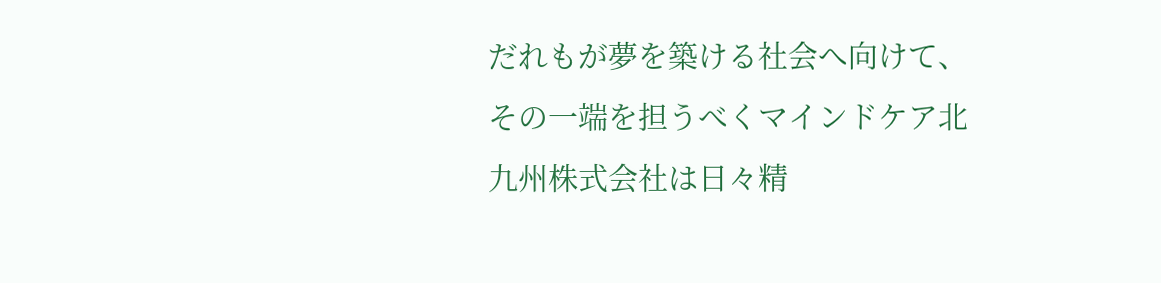だれもが夢を築ける社会へ向けて、その一端を担うべくマインドケア北九州株式会社は日々精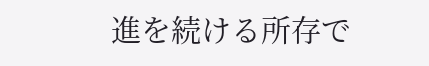進を続ける所存で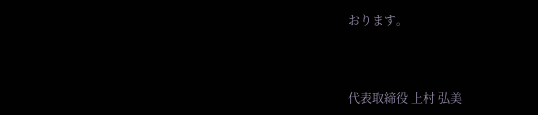おります。



代表取締役 上村 弘美